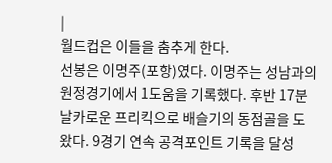|
월드컵은 이들을 춤추게 한다.
선봉은 이명주(포항)였다. 이명주는 성남과의 원정경기에서 1도움을 기록했다. 후반 17분 날카로운 프리킥으로 배슬기의 동점골을 도왔다. 9경기 연속 공격포인트 기록을 달성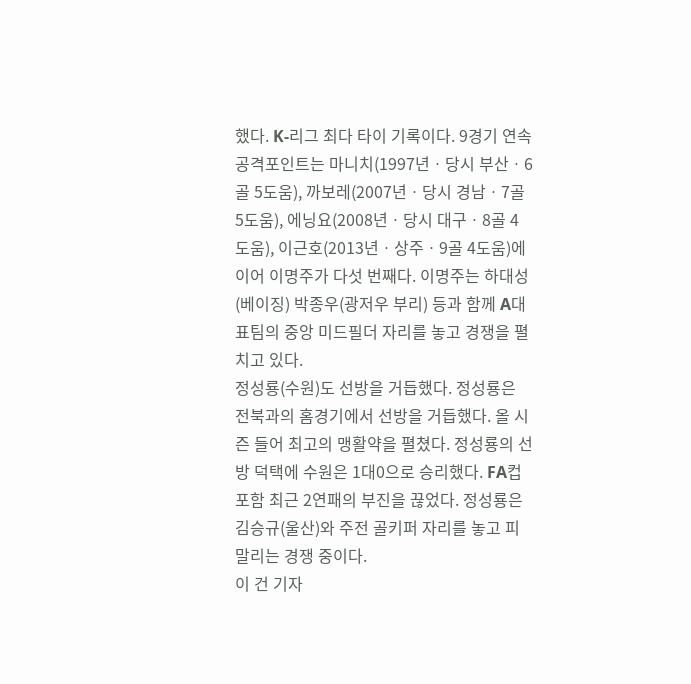했다. K-리그 최다 타이 기록이다. 9경기 연속 공격포인트는 마니치(1997년ㆍ당시 부산ㆍ6골 5도움), 까보레(2007년ㆍ당시 경남ㆍ7골 5도움), 에닝요(2008년ㆍ당시 대구ㆍ8골 4도움), 이근호(2013년ㆍ상주ㆍ9골 4도움)에 이어 이명주가 다섯 번째다. 이명주는 하대성(베이징) 박종우(광저우 부리) 등과 함께 A대표팀의 중앙 미드필더 자리를 놓고 경쟁을 펼치고 있다.
정성룡(수원)도 선방을 거듭했다. 정성룡은 전북과의 홈경기에서 선방을 거듭했다. 올 시즌 들어 최고의 맹활약을 펼쳤다. 정성룡의 선방 덕택에 수원은 1대0으로 승리했다. FA컵 포함 최근 2연패의 부진을 끊었다. 정성룡은 김승규(울산)와 주전 골키퍼 자리를 놓고 피말리는 경쟁 중이다.
이 건 기자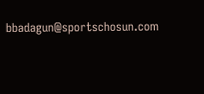bbadagun@sportschosun.com